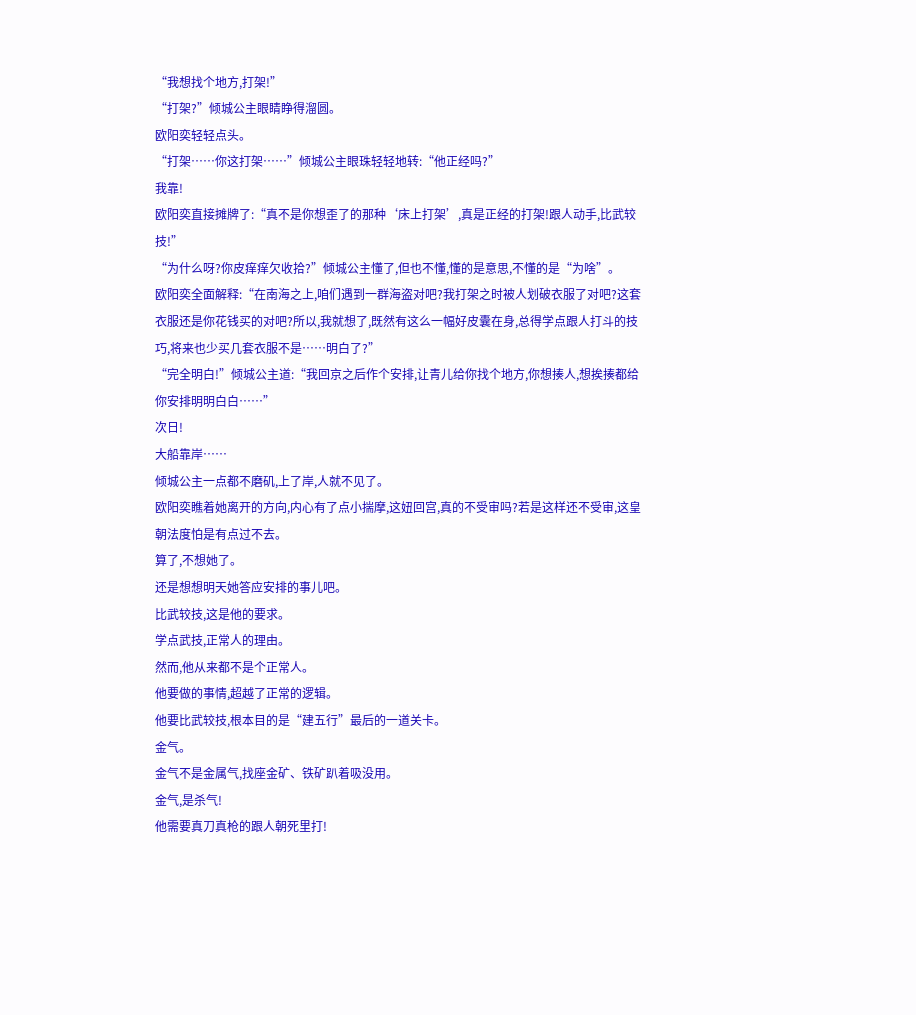“我想找个地方,打架!”
“打架?”倾城公主眼睛睁得溜圆。
欧阳奕轻轻点头。
“打架……你这打架……”倾城公主眼珠轻轻地转:“他正经吗?”
我靠!
欧阳奕直接摊牌了:“真不是你想歪了的那种‘床上打架’,真是正经的打架!跟人动手,比武较技!”
“为什么呀?你皮痒痒欠收拾?”倾城公主懂了,但也不懂,懂的是意思,不懂的是“为啥”。
欧阳奕全面解释:“在南海之上,咱们遇到一群海盗对吧?我打架之时被人划破衣服了对吧?这套衣服还是你花钱买的对吧?所以,我就想了,既然有这么一幅好皮囊在身,总得学点跟人打斗的技巧,将来也少买几套衣服不是……明白了?”
“完全明白!”倾城公主道:“我回京之后作个安排,让青儿给你找个地方,你想揍人,想挨揍都给你安排明明白白……”
次日!
大船靠岸……
倾城公主一点都不磨矶,上了岸,人就不见了。
欧阳奕瞧着她离开的方向,内心有了点小揣摩,这妞回宫,真的不受审吗?若是这样还不受审,这皇朝法度怕是有点过不去。
算了,不想她了。
还是想想明天她答应安排的事儿吧。
比武较技,这是他的要求。
学点武技,正常人的理由。
然而,他从来都不是个正常人。
他要做的事情,超越了正常的逻辑。
他要比武较技,根本目的是“建五行”最后的一道关卡。
金气。
金气不是金属气,找座金矿、铁矿趴着吸没用。
金气,是杀气!
他需要真刀真枪的跟人朝死里打!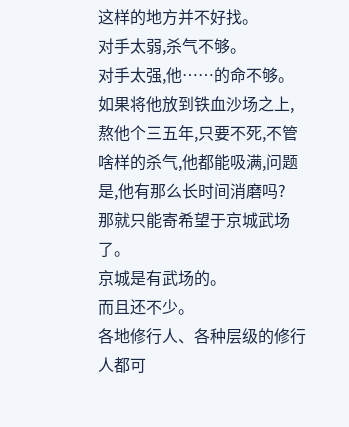这样的地方并不好找。
对手太弱,杀气不够。
对手太强,他……的命不够。
如果将他放到铁血沙场之上,熬他个三五年,只要不死,不管啥样的杀气,他都能吸满,问题是,他有那么长时间消磨吗?
那就只能寄希望于京城武场了。
京城是有武场的。
而且还不少。
各地修行人、各种层级的修行人都可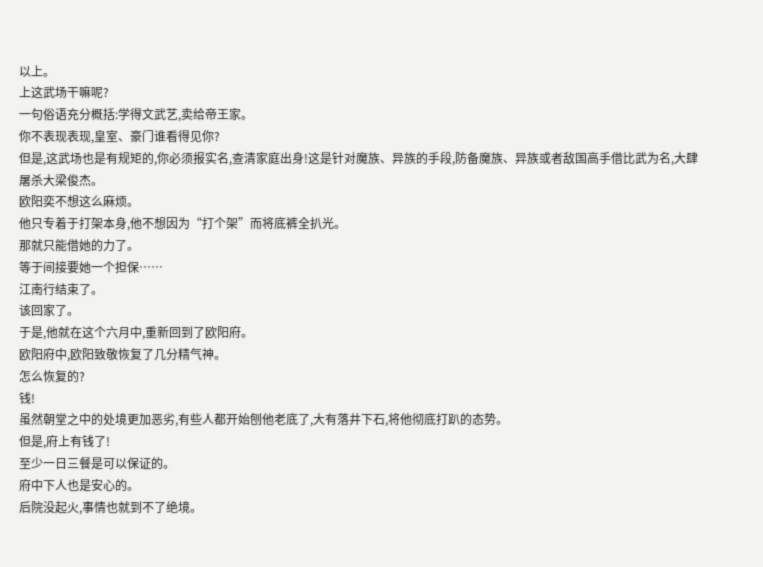以上。
上这武场干嘛呢?
一句俗语充分概括:学得文武艺,卖给帝王家。
你不表现表现,皇室、豪门谁看得见你?
但是,这武场也是有规矩的,你必须报实名,查清家庭出身!这是针对魔族、异族的手段,防备魔族、异族或者敌国高手借比武为名,大肆屠杀大梁俊杰。
欧阳奕不想这么麻烦。
他只专着于打架本身,他不想因为“打个架”而将底裤全扒光。
那就只能借她的力了。
等于间接要她一个担保……
江南行结束了。
该回家了。
于是,他就在这个六月中,重新回到了欧阳府。
欧阳府中,欧阳致敬恢复了几分精气神。
怎么恢复的?
钱!
虽然朝堂之中的处境更加恶劣,有些人都开始刨他老底了,大有落井下石,将他彻底打趴的态势。
但是,府上有钱了!
至少一日三餐是可以保证的。
府中下人也是安心的。
后院没起火,事情也就到不了绝境。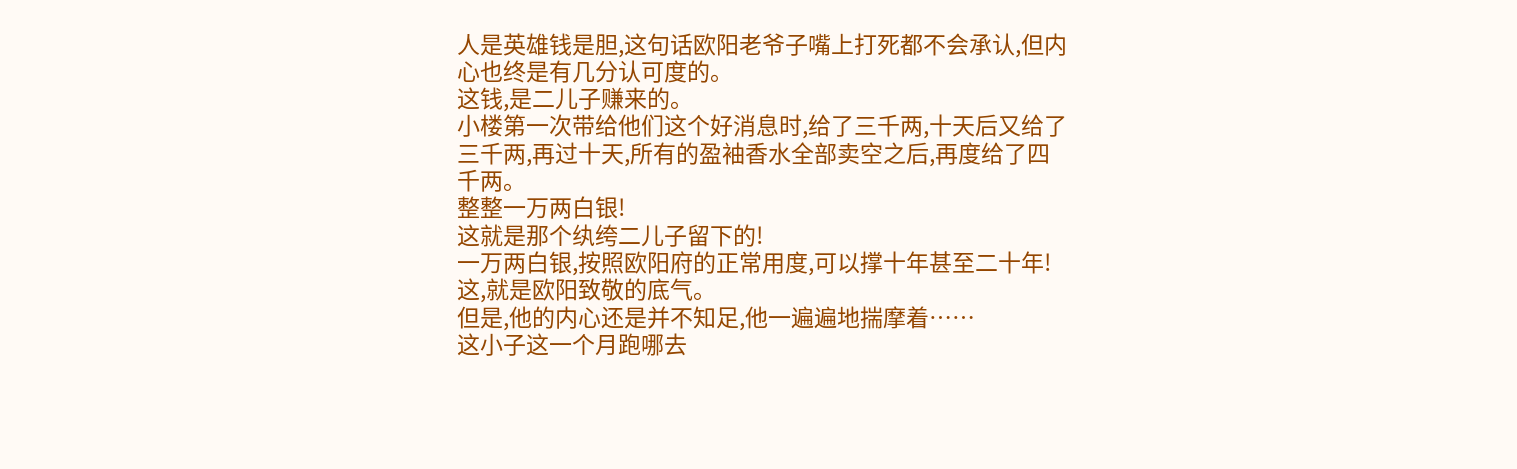人是英雄钱是胆,这句话欧阳老爷子嘴上打死都不会承认,但内心也终是有几分认可度的。
这钱,是二儿子赚来的。
小楼第一次带给他们这个好消息时,给了三千两,十天后又给了三千两,再过十天,所有的盈袖香水全部卖空之后,再度给了四千两。
整整一万两白银!
这就是那个纨绔二儿子留下的!
一万两白银,按照欧阳府的正常用度,可以撑十年甚至二十年!
这,就是欧阳致敬的底气。
但是,他的内心还是并不知足,他一遍遍地揣摩着……
这小子这一个月跑哪去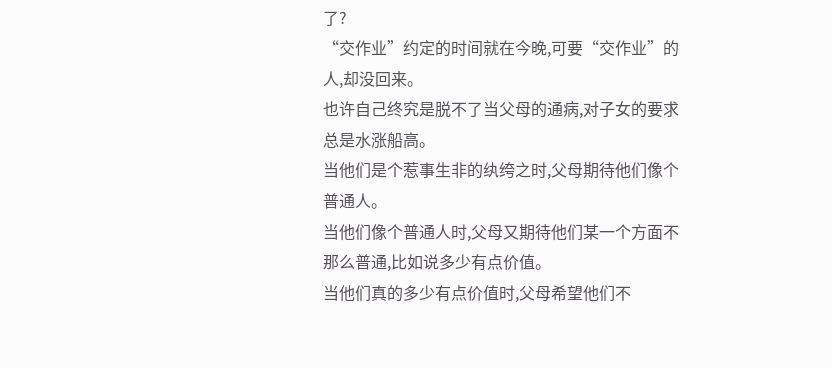了?
“交作业”约定的时间就在今晚,可要“交作业”的人,却没回来。
也许自己终究是脱不了当父母的通病,对子女的要求总是水涨船高。
当他们是个惹事生非的纨绔之时,父母期待他们像个普通人。
当他们像个普通人时,父母又期待他们某一个方面不那么普通,比如说多少有点价值。
当他们真的多少有点价值时,父母希望他们不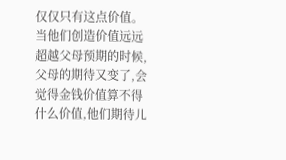仅仅只有这点价值。
当他们创造价值远远超越父母预期的时候,父母的期待又变了,会觉得金钱价值算不得什么价值,他们期待儿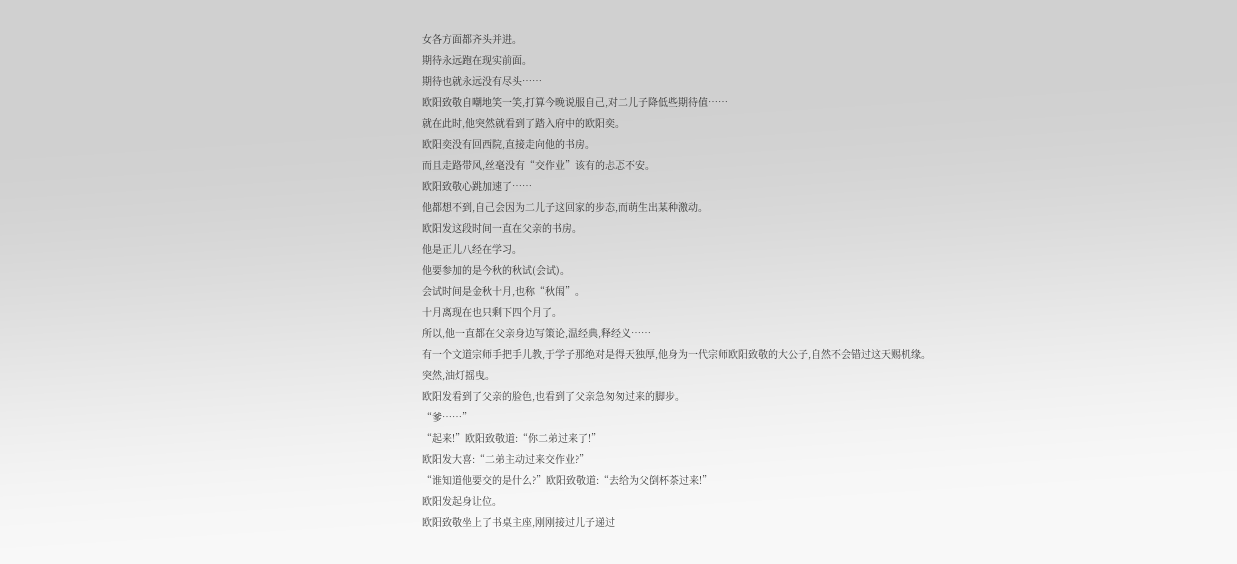女各方面都齐头并进。
期待永远跑在现实前面。
期待也就永远没有尽头……
欧阳致敬自嘲地笑一笑,打算今晚说服自己,对二儿子降低些期待值……
就在此时,他突然就看到了踏入府中的欧阳奕。
欧阳奕没有回西院,直接走向他的书房。
而且走路带风,丝毫没有“交作业”该有的忐忑不安。
欧阳致敬心跳加速了……
他都想不到,自己会因为二儿子这回家的步态,而萌生出某种激动。
欧阳发这段时间一直在父亲的书房。
他是正儿八经在学习。
他要参加的是今秋的秋试(会试)。
会试时间是金秋十月,也称“秋闱”。
十月离现在也只剩下四个月了。
所以,他一直都在父亲身边写策论,温经典,释经义……
有一个文道宗师手把手儿教,于学子那绝对是得天独厚,他身为一代宗师欧阳致敬的大公子,自然不会错过这天赐机缘。
突然,油灯摇曳。
欧阳发看到了父亲的脸色,也看到了父亲急匆匆过来的脚步。
“爹……”
“起来!”欧阳致敬道:“你二弟过来了!”
欧阳发大喜:“二弟主动过来交作业?”
“谁知道他要交的是什么?”欧阳致敬道:“去给为父倒杯茶过来!”
欧阳发起身让位。
欧阳致敬坐上了书桌主座,刚刚接过儿子递过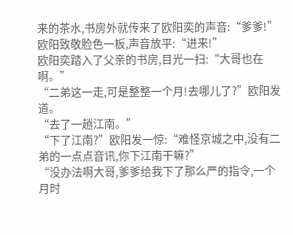来的茶水,书房外就传来了欧阳奕的声音:“爹爹!”
欧阳致敬脸色一板,声音放平:“进来!”
欧阳奕踏入了父亲的书房,目光一扫:“大哥也在啊。”
“二弟这一走,可是整整一个月!去哪儿了?”欧阳发道。
“去了一趟江南。”
“下了江南?”欧阳发一惊:“难怪京城之中,没有二弟的一点点音讯,你下江南干嘛?”
“没办法啊大哥,爹爹给我下了那么严的指令,一个月时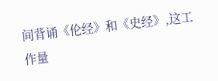间背诵《伦经》和《史经》,这工作量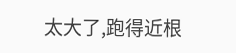太大了,跑得近根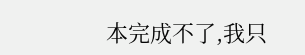本完成不了,我只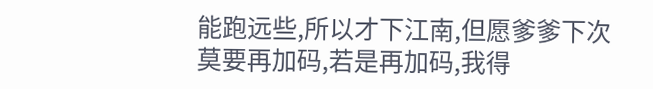能跑远些,所以才下江南,但愿爹爹下次莫要再加码,若是再加码,我得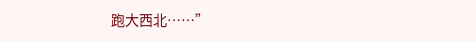跑大西北……”